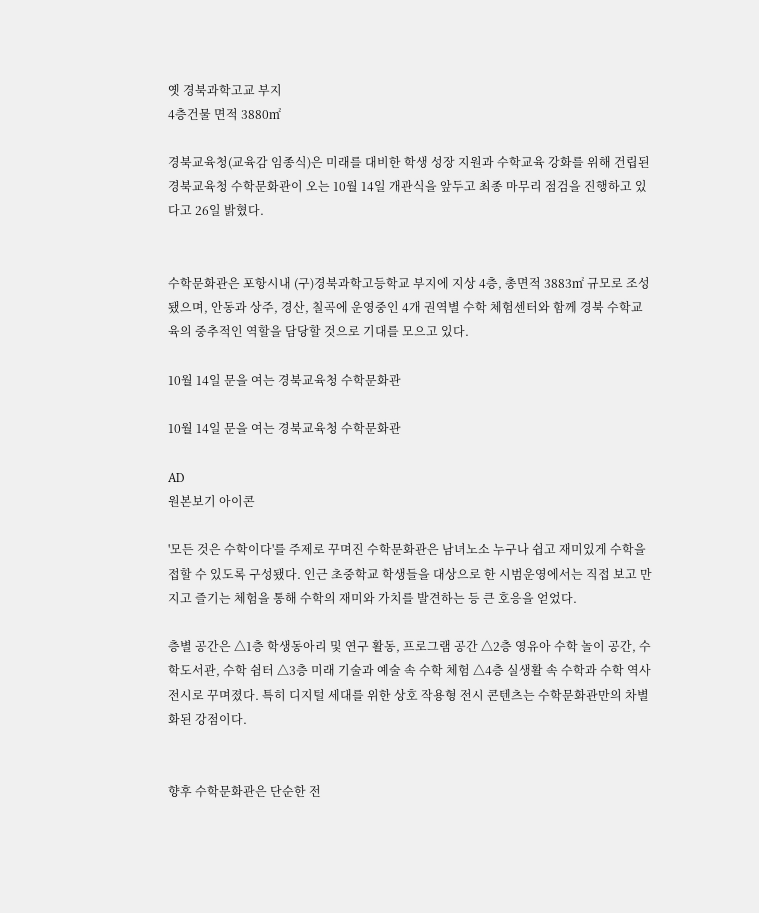옛 경북과학고교 부지
4층건물 면적 3880㎡

경북교육청(교육감 임종식)은 미래를 대비한 학생 성장 지원과 수학교육 강화를 위해 건립된 경북교육청 수학문화관이 오는 10월 14일 개관식을 앞두고 최종 마무리 점검을 진행하고 있다고 26일 밝혔다.


수학문화관은 포항시내 (구)경북과학고등학교 부지에 지상 4층, 총면적 3883㎡ 규모로 조성됐으며, 안동과 상주, 경산, 칠곡에 운영중인 4개 권역별 수학 체험센터와 함께 경북 수학교육의 중추적인 역할을 담당할 것으로 기대를 모으고 있다.

10월 14일 문을 여는 경북교육청 수학문화관

10월 14일 문을 여는 경북교육청 수학문화관

AD
원본보기 아이콘

'모든 것은 수학이다'를 주제로 꾸며진 수학문화관은 남녀노소 누구나 쉽고 재미있게 수학을 접할 수 있도록 구성됐다. 인근 초중학교 학생들을 대상으로 한 시범운영에서는 직접 보고 만지고 즐기는 체험을 통해 수학의 재미와 가치를 발견하는 등 큰 호응을 얻었다.

층별 공간은 △1층 학생동아리 및 연구 활동, 프로그램 공간 △2층 영유아 수학 놀이 공간, 수학도서관, 수학 쉼터 △3층 미래 기술과 예술 속 수학 체험 △4층 실생활 속 수학과 수학 역사 전시로 꾸며졌다. 특히 디지털 세대를 위한 상호 작용형 전시 콘텐츠는 수학문화관만의 차별화된 강점이다.


향후 수학문화관은 단순한 전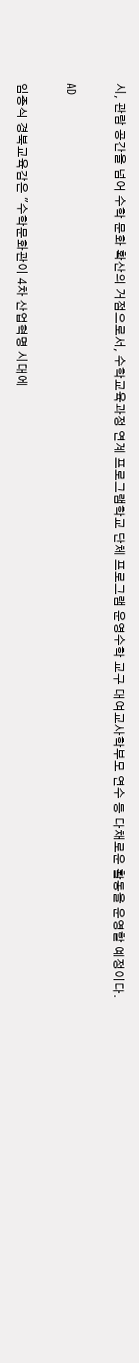시, 관람 공간을 넘어 수학 문화 확산의 거점으로서, 수학교육과정 연계 프로그램학교 단체 프로그램 운영수학 교구 대여교사학부모 연수 등 다채로운 활동을 운영할 예정이다.

AD

임종식 경북교육감은 "수학문화관이 4차 산업혁명 시대에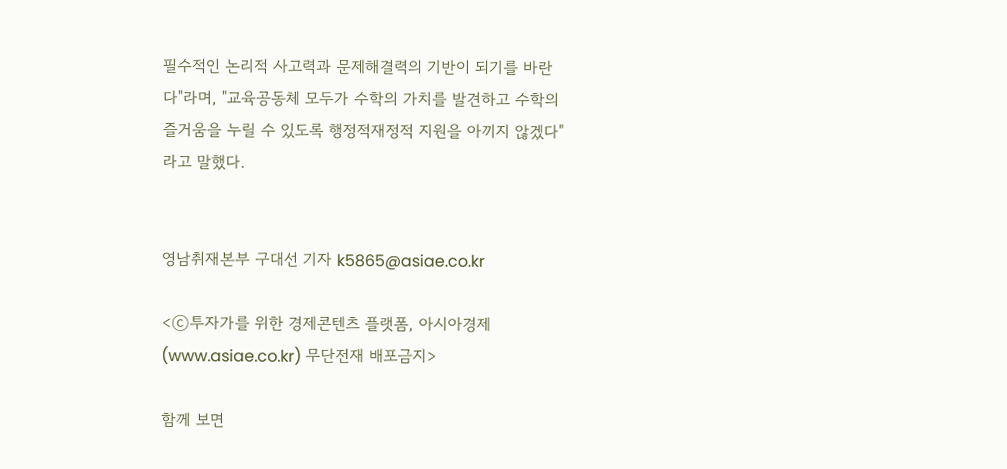필수적인 논리적 사고력과 문제해결력의 기반이 되기를 바란다"라며, "교육공동체 모두가 수학의 가치를 발견하고 수학의 즐거움을 누릴 수 있도록 행정적재정적 지원을 아끼지 않겠다"라고 말했다.


영남취재본부 구대선 기자 k5865@asiae.co.kr

<ⓒ투자가를 위한 경제콘텐츠 플랫폼, 아시아경제(www.asiae.co.kr) 무단전재 배포금지>

함께 보면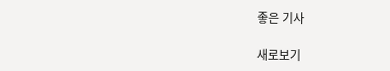좋은 기사

새로보기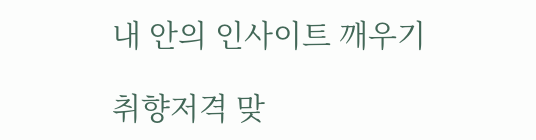내 안의 인사이트 깨우기

취향저격 맞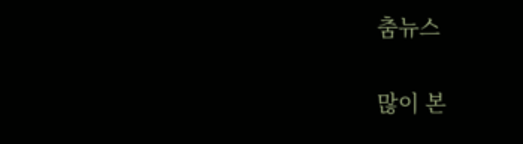춤뉴스

많이 본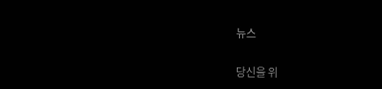뉴스

당신을 위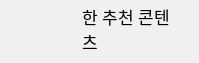한 추천 콘텐츠